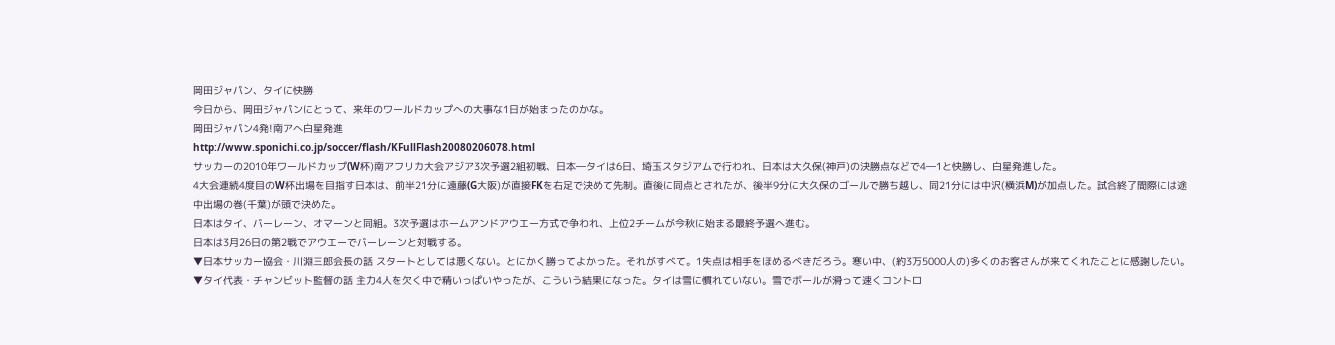岡田ジャパン、タイに快勝
今日から、岡田ジャパンにとって、来年のワールドカップへの大事な1日が始まったのかな。
岡田ジャパン4発!南アへ白星発進
http://www.sponichi.co.jp/soccer/flash/KFullFlash20080206078.html
サッカーの2010年ワールドカップ(W杯)南アフリカ大会アジア3次予選2組初戦、日本―タイは6日、埼玉スタジアムで行われ、日本は大久保(神戸)の決勝点などで4―1と快勝し、白星発進した。
4大会連続4度目のW杯出場を目指す日本は、前半21分に遠藤(G大阪)が直接FKを右足で決めて先制。直後に同点とされたが、後半9分に大久保のゴールで勝ち越し、同21分には中沢(横浜M)が加点した。試合終了間際には途中出場の巻(千葉)が頭で決めた。
日本はタイ、バーレーン、オマーンと同組。3次予選はホームアンドアウエー方式で争われ、上位2チームが今秋に始まる最終予選へ進む。
日本は3月26日の第2戦でアウエーでバーレーンと対戦する。
▼日本サッカー協会・川淵三郎会長の話 スタートとしては悪くない。とにかく勝ってよかった。それがすべて。1失点は相手をほめるべきだろう。寒い中、(約3万5000人の)多くのお客さんが来てくれたことに感謝したい。
▼タイ代表・チャンビット監督の話 主力4人を欠く中で精いっぱいやったが、こういう結果になった。タイは雪に慣れていない。雪でボールが滑って速くコントロ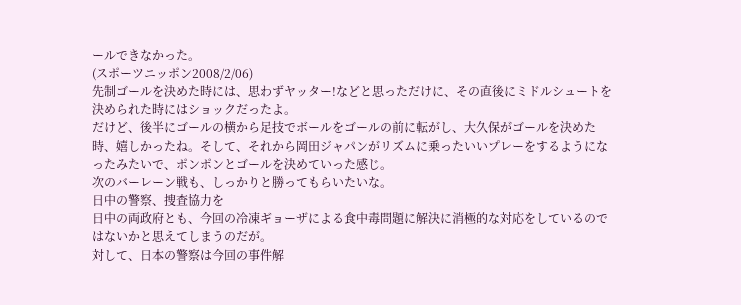ールできなかった。
(スポーツニッポン2008/2/06)
先制ゴールを決めた時には、思わずヤッター!などと思っただけに、その直後にミドルシュートを決められた時にはショックだったよ。
だけど、後半にゴールの横から足技でボールをゴールの前に転がし、大久保がゴールを決めた時、嬉しかったね。そして、それから岡田ジャパンがリズムに乗ったいいプレーをするようになったみたいで、ポンポンとゴールを決めていった感じ。
次のバーレーン戦も、しっかりと勝ってもらいたいな。
日中の警察、捜査協力を
日中の両政府とも、今回の冷凍ギョーザによる食中毒問題に解決に消極的な対応をしているのではないかと思えてしまうのだが。
対して、日本の警察は今回の事件解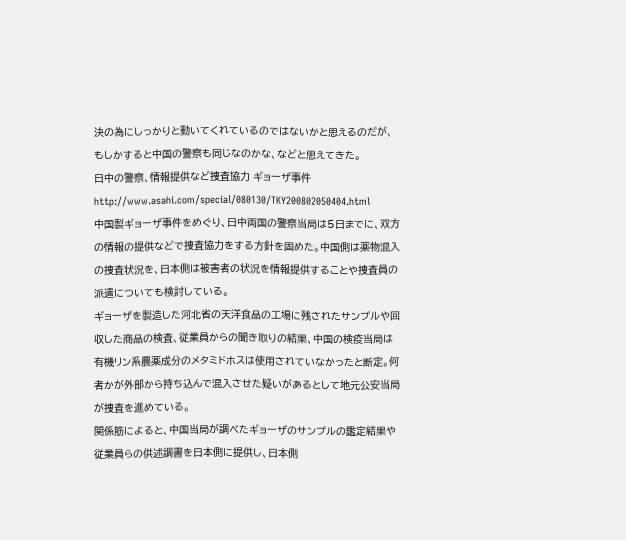決の為にしっかりと動いてくれているのではないかと思えるのだが、もしかすると中国の警察も同じなのかな、などと思えてきた。
日中の警察、情報提供など捜査協力 ギョーザ事件
http://www.asahi.com/special/080130/TKY200802050404.html
中国製ギョーザ事件をめぐり、日中両国の警察当局は5日までに、双方の情報の提供などで捜査協力をする方針を固めた。中国側は薬物混入の捜査状況を、日本側は被害者の状況を情報提供することや捜査員の派遣についても検討している。
ギョーザを製造した河北省の天洋食品の工場に残されたサンプルや回収した商品の検査、従業員からの聞き取りの結果、中国の検疫当局は有機リン系農薬成分のメタミドホスは使用されていなかったと断定。何者かが外部から持ち込んで混入させた疑いがあるとして地元公安当局が捜査を進めている。
関係筋によると、中国当局が調べたギョーザのサンプルの鑑定結果や従業員らの供述調書を日本側に提供し、日本側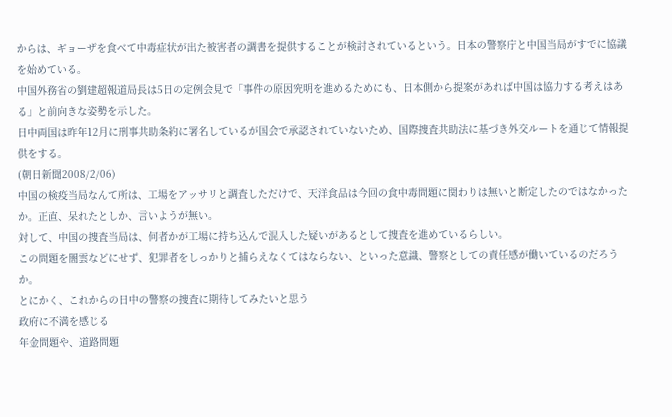からは、ギョーザを食べて中毒症状が出た被害者の調書を提供することが検討されているという。日本の警察庁と中国当局がすでに協議を始めている。
中国外務省の劉建超報道局長は5日の定例会見で「事件の原因究明を進めるためにも、日本側から提案があれば中国は協力する考えはある」と前向きな姿勢を示した。
日中両国は昨年12月に刑事共助条約に署名しているが国会で承認されていないため、国際捜査共助法に基づき外交ルートを通じて情報提供をする。
(朝日新聞2008/2/06)
中国の検疫当局なんて所は、工場をアッサリと調査しただけで、天洋食品は今回の食中毒問題に関わりは無いと断定したのではなかったか。正直、呆れたとしか、言いようが無い。
対して、中国の捜査当局は、何者かが工場に持ち込んで混入した疑いがあるとして捜査を進めているらしい。
この問題を闇雲などにせず、犯罪者をしっかりと捕らえなくてはならない、といった意識、警察としての責任感が働いているのだろうか。
とにかく、これからの日中の警察の捜査に期待してみたいと思う
政府に不満を感じる
年金問題や、道路問題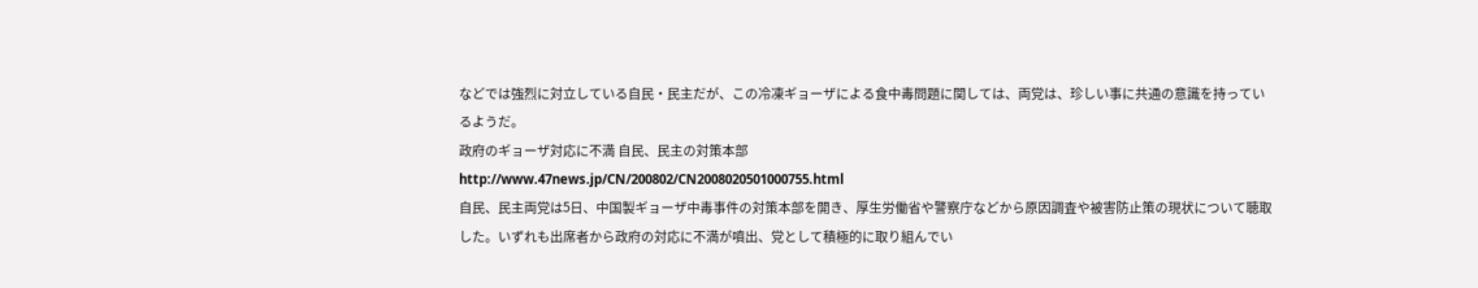などでは強烈に対立している自民・民主だが、この冷凍ギョーザによる食中毒問題に関しては、両党は、珍しい事に共通の意識を持っているようだ。
政府のギョーザ対応に不満 自民、民主の対策本部
http://www.47news.jp/CN/200802/CN2008020501000755.html
自民、民主両党は5日、中国製ギョーザ中毒事件の対策本部を開き、厚生労働省や警察庁などから原因調査や被害防止策の現状について聴取した。いずれも出席者から政府の対応に不満が噴出、党として積極的に取り組んでい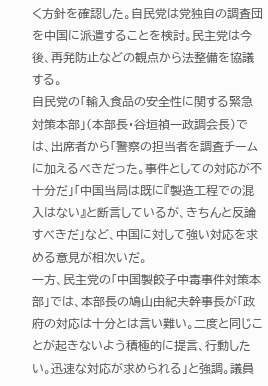く方針を確認した。自民党は党独自の調査団を中国に派遣することを検討。民主党は今後、再発防止などの観点から法整備を協議する。
自民党の「輸入食品の安全性に関する緊急対策本部」(本部長・谷垣禎一政調会長)では、出席者から「警察の担当者を調査チームに加えるべきだった。事件としての対応が不十分だ」「中国当局は既に『製造工程での混入はない』と断言しているが、きちんと反論すべきだ」など、中国に対して強い対応を求める意見が相次いだ。
一方、民主党の「中国製餃子中毒事件対策本部」では、本部長の鳩山由紀夫幹事長が「政府の対応は十分とは言い難い。二度と同じことが起きないよう積極的に提言、行動したい。迅速な対応が求められる」と強調。議員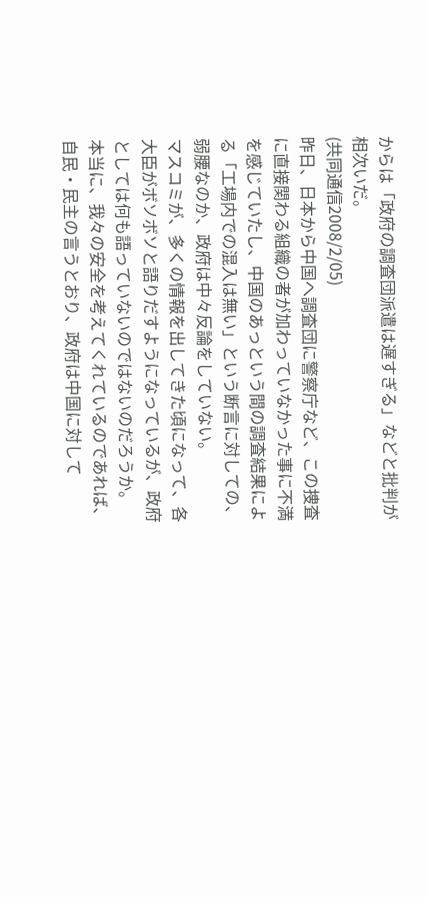からは「政府の調査団派遣は遅すぎる」などと批判が相次いだ。
(共同通信2008/2/05)
昨日、日本から中国へ調査団に警察庁など、この捜査に直接関わる組織の者が加わっていなかった事に不満を感じていたし、中国のあっという間の調査結果による「工場内での混入は無い」という断言に対しての、弱腰なのか、政府は中々反論をしていない。
マスコミが、多くの情報を出してきた頃になって、各大臣がボソボソと語りだすようになっているが、政府としては何も語っていないのではないのだろうか。
本当に、我々の安全を考えてくれているのであれば、自民・民主の言うとおり、政府は中国に対して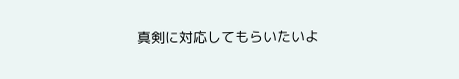真剣に対応してもらいたいよ